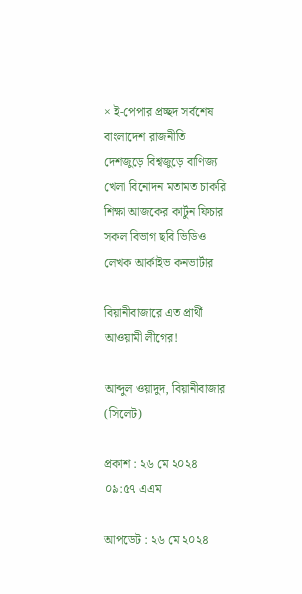× ই-পেপার প্রচ্ছদ সর্বশেষ বাংলাদেশ রাজনীতি দেশজুড়ে বিশ্বজুড়ে বাণিজ্য খেলা বিনোদন মতামত চাকরি শিক্ষা আজকের কার্টুন ফিচার সকল বিভাগ ছবি ভিডিও লেখক আর্কাইভ কনভার্টার

বিয়ানীবাজারে এত প্রার্থী আওয়ামী লীগের!

আব্দুল ওয়াদুদ, বিয়ানীবাজার (সিলেট)

প্রকাশ : ২৬ মে ২০২৪ ০৯:৫৭ এএম

আপডেট : ২৬ মে ২০২৪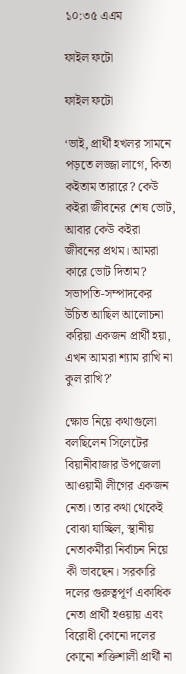১০:৩৫ এএম

ফাইল ফটো

ফাইল ফটো

‘ভাই, প্রার্থী হখলর সামনে পড়তে লজ্জা লাগে, কিতা কইতাম তারারে? কেউ কইরা জীবনের শেষ ভোট, আবার কেউ কইরা জীবনের প্রথম। আমরা কারে ভোট দিতাম? সভাপতি-সম্পাদকের উচিত আছিল আলোচনা করিয়া একজন প্রার্থী হয়া, এখন আমরা শ্যাম রাখি না কুল রাখি?’

ক্ষোভ নিয়ে কথাগুলো বলছিলেন সিলেটের বিয়ানীবাজার উপজেলা আওয়ামী লীগের একজন নেতা। তার কথা থেকেই বোঝা যাচ্ছিল, স্থানীয় নেতাকর্মীরা নির্বাচন নিয়ে কী ভাবছেন। সরকারি দলের গুরুত্বপূর্ণ একাধিক নেতা প্রার্থী হওয়ায় এবং বিরোধী কোনো দলের কোনো শক্তিশালী প্রার্থী না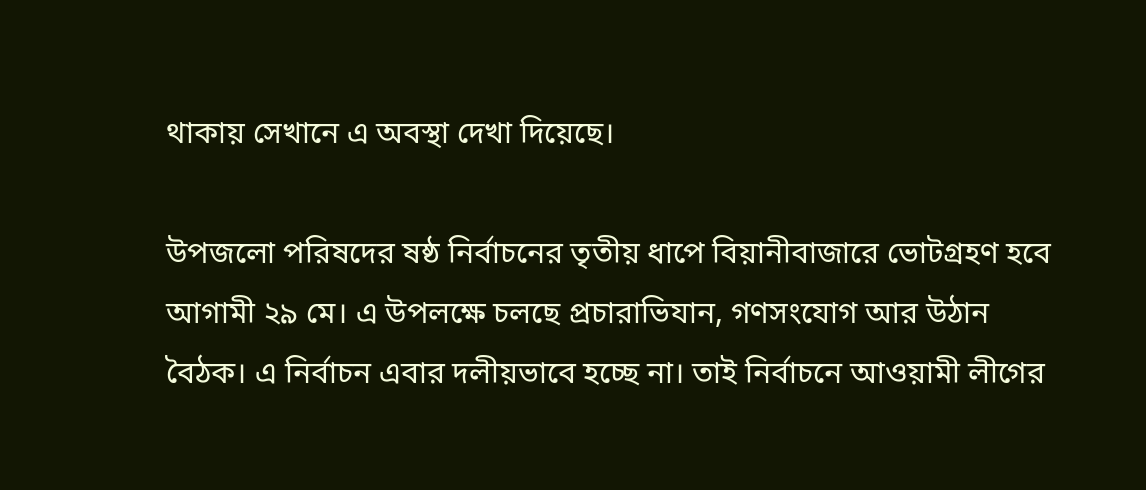থাকায় সেখানে এ অবস্থা দেখা দিয়েছে।

উপজলো পরিষদের ষষ্ঠ নির্বাচনের তৃতীয় ধাপে বিয়ানীবাজারে ভোটগ্রহণ হবে আগামী ২৯ মে। এ উপলক্ষে চলছে প্রচারাভিযান, গণসংযোগ আর উঠান বৈঠক। এ নির্বাচন এবার দলীয়ভাবে হচ্ছে না। তাই নির্বাচনে আওয়ামী লীগের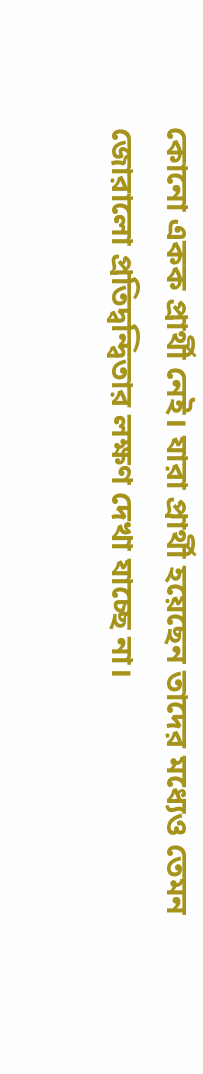কোনো একক প্রার্থী নেই। যারা প্রার্থী হয়েছেন তাদের মধ্যেও তেমন জোরালো প্রতিদ্বন্দ্বিতার লক্ষণ দেখা যাচ্ছে না।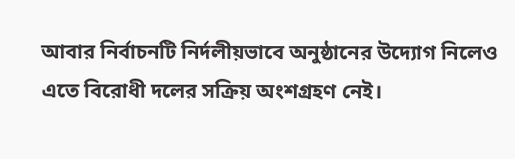আবার নির্বাচনটি নির্দলীয়ভাবে অনুষ্ঠানের উদ্যোগ নিলেও এতে বিরোধী দলের সক্রিয় অংশগ্রহণ নেই।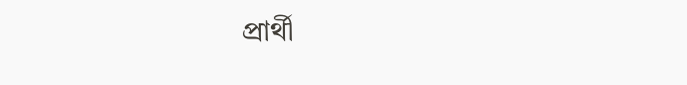প্রার্থী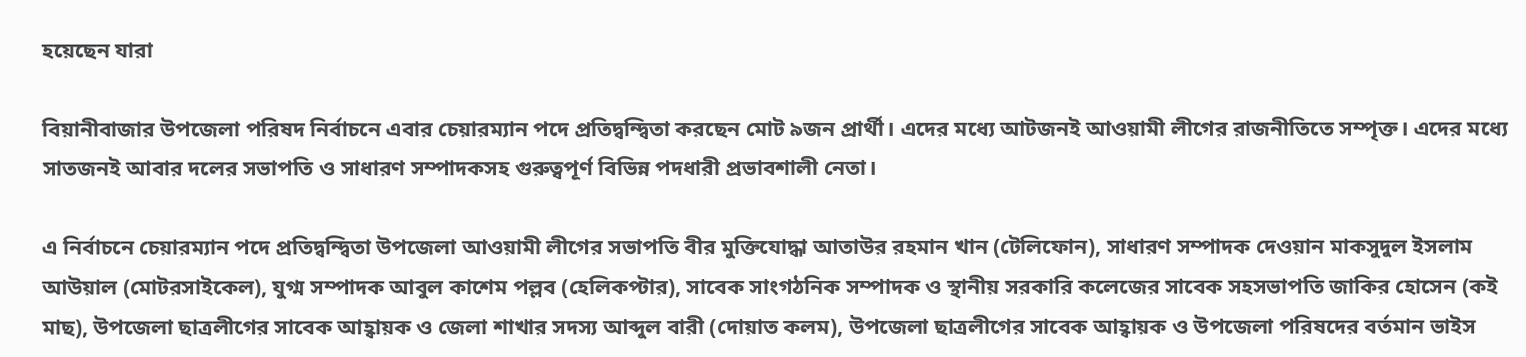হয়েছেন যারা

বিয়ানীবাজার উপজেলা পরিষদ নির্বাচনে এবার চেয়ারম্যান পদে প্রতিদ্বন্দ্বিতা করছেন মোট ৯জন প্রার্থী। এদের মধ্যে আটজনই আওয়ামী লীগের রাজনীতিতে সম্পৃক্ত। এদের মধ্যে সাতজনই আবার দলের সভাপতি ও সাধারণ সম্পাদকসহ গুরুত্বপূর্ণ বিভিন্ন পদধারী প্রভাবশালী নেতা।

এ নির্বাচনে চেয়ারম্যান পদে প্রতিদ্বন্দ্বিতা উপজেলা আওয়ামী লীগের সভাপতি বীর মুক্তিযোদ্ধা আতাউর রহমান খান (টেলিফোন), সাধারণ সম্পাদক দেওয়ান মাকসুদুল ইসলাম আউয়াল (মোটরসাইকেল), যুগ্ম সম্পাদক আবুল কাশেম পল্লব (হেলিকপ্টার), সাবেক সাংগঠনিক সম্পাদক ও স্থানীয় সরকারি কলেজের সাবেক সহসভাপতি জাকির হোসেন (কই মাছ), উপজেলা ছাত্রলীগের সাবেক আহ্বায়ক ও জেলা শাখার সদস্য আব্দুল বারী (দোয়াত কলম), উপজেলা ছাত্রলীগের সাবেক আহ্বায়ক ও উপজেলা পরিষদের বর্তমান ভাইস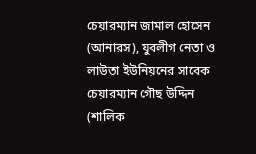চেয়ারম্যান জামাল হোসেন (আনারস), যুবলীগ নেতা ও লাউতা ইউনিয়নের সাবেক চেয়ারম্যান গৌছ উদ্দিন (শালিক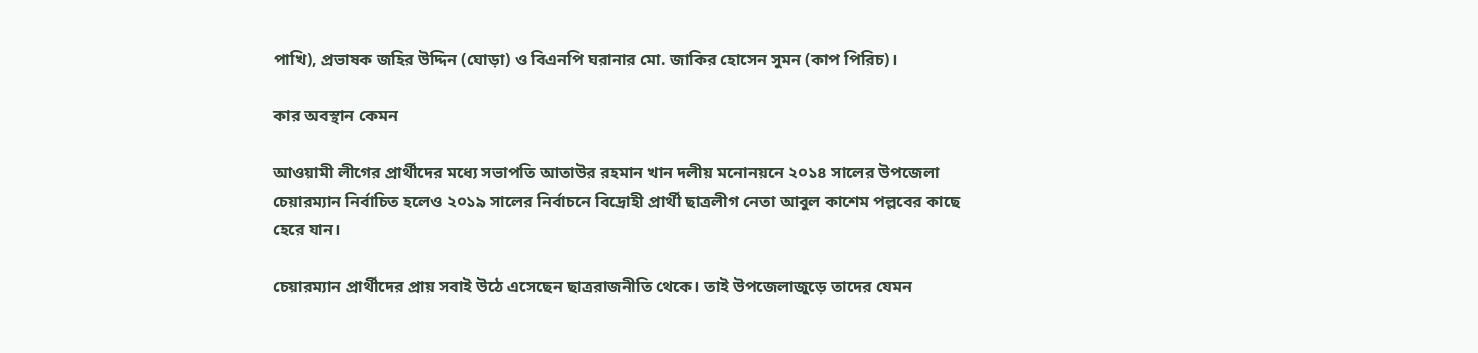পাখি), প্রভাষক জহির উদ্দিন (ঘোড়া) ও বিএনপি ঘরানার মো. জাকির হোসেন সুমন (কাপ পিরিচ)।

কার অবস্থান কেমন

আওয়ামী লীগের প্রার্থীদের মধ্যে সভাপতি আতাউর রহমান খান দলীয় মনোনয়নে ২০১৪ সালের উপজেলা চেয়ারম্যান নির্বাচিত হলেও ২০১৯ সালের নির্বাচনে বিদ্রোহী প্রার্থী ছাত্রলীগ নেতা আবুল কাশেম পল্লবের কাছে হেরে যান।

চেয়ারম্যান প্রার্থীদের প্রায় সবাই উঠে এসেছেন ছাত্ররাজনীতি থেকে। তাই উপজেলাজুড়ে তাদের যেমন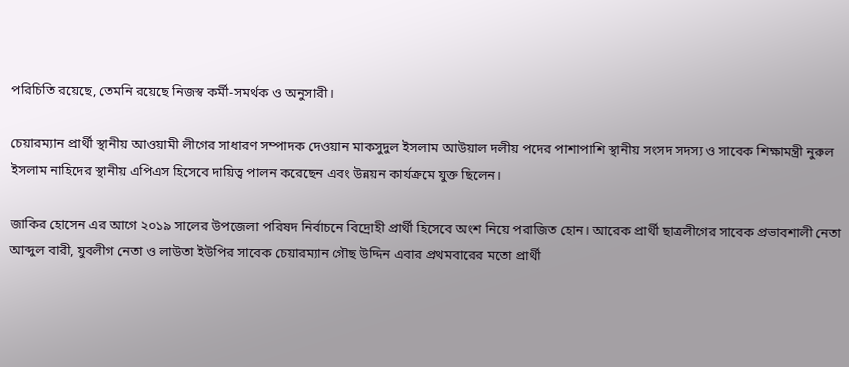পরিচিতি রয়েছে, তেমনি রয়েছে নিজস্ব কর্মী-সমর্থক ও অনুসারী।

চেয়ারম্যান প্রার্থী স্থানীয় আওয়ামী লীগের সাধারণ সম্পাদক দেওয়ান মাকসুদুল ইসলাম আউয়াল দলীয় পদের পাশাপাশি স্থানীয় সংসদ সদস্য ও সাবেক শিক্ষামন্ত্রী নুরুল ইসলাম নাহিদের স্থানীয় এপিএস হিসেবে দায়িত্ব পালন করেছেন এবং উন্নয়ন কার্যক্রমে যুক্ত ছিলেন।

জাকির হোসেন এর আগে ২০১৯ সালের উপজেলা পরিষদ নির্বাচনে বিদ্রোহী প্রার্থী হিসেবে অংশ নিয়ে পরাজিত হোন। আরেক প্রার্থী ছাত্রলীগের সাবেক প্রভাবশালী নেতা আব্দুল বারী, যুবলীগ নেতা ও লাউতা ইউপির সাবেক চেয়ারম্যান গৌছ উদ্দিন এবার প্রথমবারের মতো প্রার্থী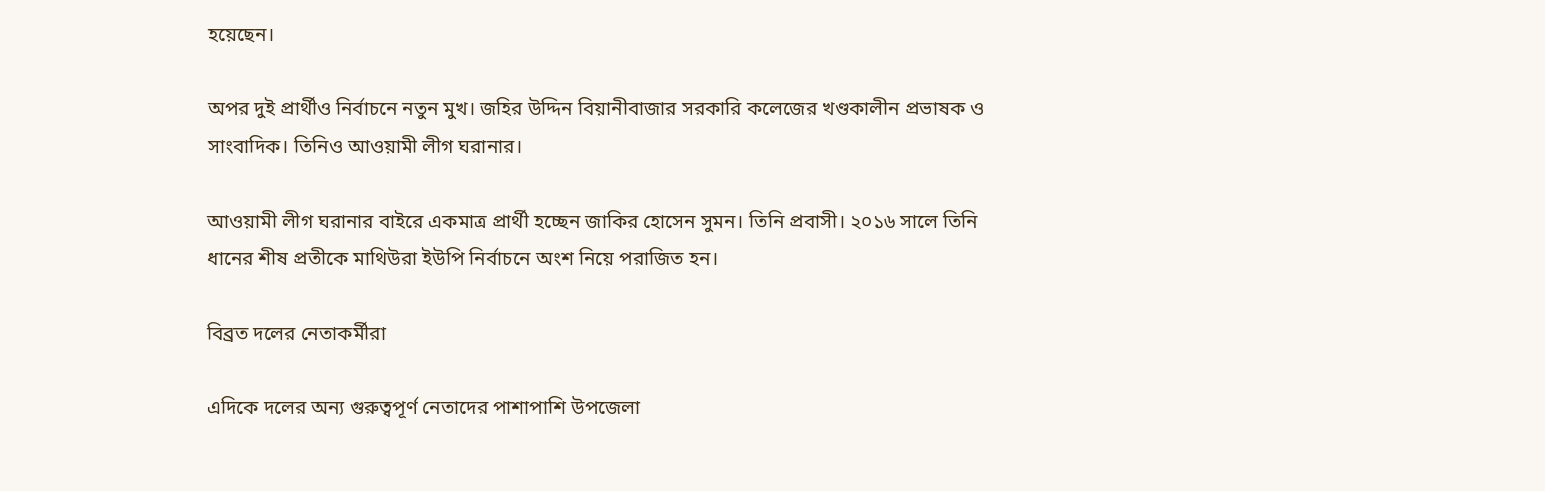হয়েছেন।

অপর দুই প্রার্থীও নির্বাচনে নতুন মুখ। জহির উদ্দিন বিয়ানীবাজার সরকারি কলেজের খণ্ডকালীন প্রভাষক ও সাংবাদিক। তিনিও আওয়ামী লীগ ঘরানার।

আওয়ামী লীগ ঘরানার বাইরে একমাত্র প্রার্থী হচ্ছেন জাকির হোসেন সুমন। তিনি প্রবাসী। ২০১৬ সালে তিনি ধানের শীষ প্রতীকে মাথিউরা ইউপি নির্বাচনে অংশ নিয়ে পরাজিত হন।

বিব্রত দলের নেতাকর্মীরা

এদিকে দলের অন্য গুরুত্বপূর্ণ নেতাদের পাশাপাশি উপজেলা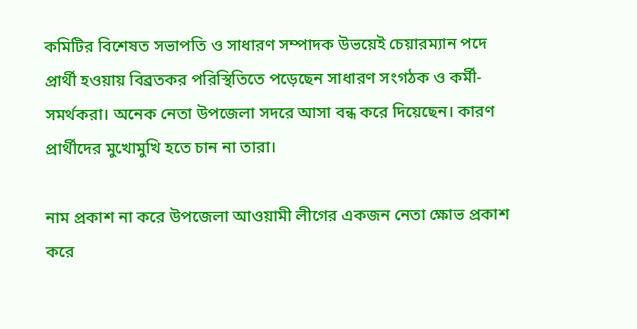কমিটির বিশেষত সভাপতি ও সাধারণ সম্পাদক উভয়েই চেয়ারম্যান পদে প্রার্থী হওয়ায় বিব্রতকর পরিস্থিতিতে পড়েছেন সাধারণ সংগঠক ও কর্মী-সমর্থকরা। অনেক নেতা উপজেলা সদরে আসা বন্ধ করে দিয়েছেন। কারণ প্রার্থীদের মুখোমুখি হতে চান না তারা।

নাম প্রকাশ না করে উপজেলা আওয়ামী লীগের একজন নেতা ক্ষোভ প্রকাশ করে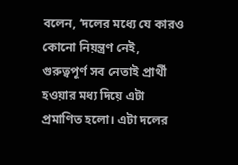বলেন, ‘দলের মধ্যে যে কারও কোনো নিয়ন্ত্রণ নেই, গুরুত্বপূর্ণ সব নেতাই প্রার্থী হওয়ার মধ্য দিয়ে এটা প্রমাণিত হলো। এটা দলের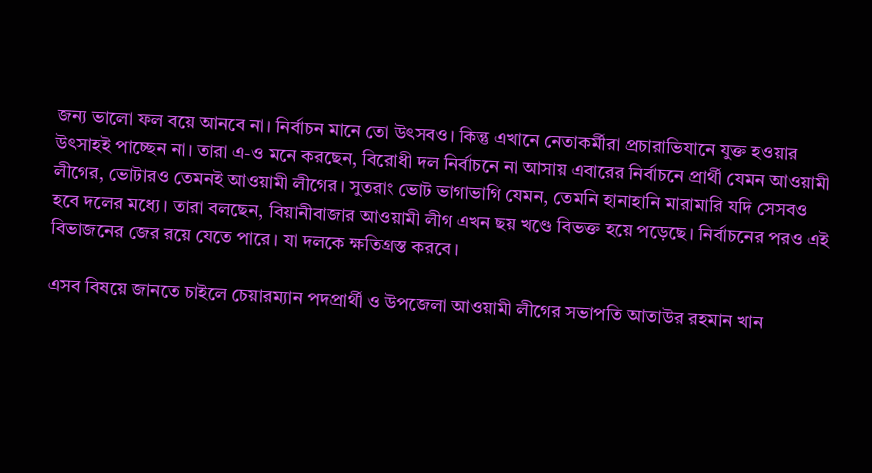জন্য ভালো ফল বয়ে আনবে না। নির্বাচন মানে তো উৎসবও। কিন্তু এখানে নেতাকর্মীরা প্রচারাভিযানে যুক্ত হওয়ার উৎসাহই পাচ্ছেন না। তারা এ-ও মনে করছেন, বিরোধী দল নির্বাচনে না আসায় এবারের নির্বাচনে প্রার্থী যেমন আওয়ামী লীগের, ভোটারও তেমনই আওয়ামী লীগের। সুতরাং ভোট ভাগাভাগি যেমন, তেমনি হানাহানি মারামারি যদি সেসবও হবে দলের মধ্যে। তারা বলছেন, বিয়ানীবাজার আওয়ামী লীগ এখন ছয় খণ্ডে বিভক্ত হয়ে পড়েছে। নির্বাচনের পরও এই বিভাজনের জের রয়ে যেতে পারে। যা দলকে ক্ষতিগ্রস্ত করবে।

এসব বিষয়ে জানতে চাইলে চেয়ারম্যান পদপ্রার্থী ও উপজেলা আওয়ামী লীগের সভাপতি আতাউর রহমান খান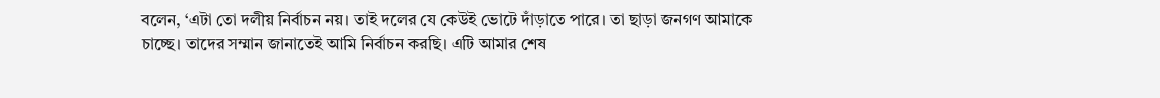বলেন, ‘এটা তো দলীয় নির্বাচন নয়। তাই দলের যে কেউই ভোটে দাঁড়াতে পারে। তা ছাড়া জনগণ আমাকে চাচ্ছে। তাদের সম্মান জানাতেই আমি নির্বাচন করছি। এটি আমার শেষ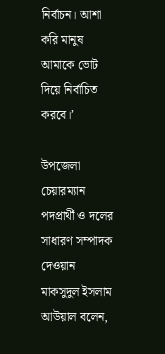নির্বাচন। আশা করি মানুষ আমাকে ভোট দিয়ে নির্বাচিত করবে।’

উপজেলা চেয়ারম্যান পদপ্রার্থী ও দলের সাধারণ সম্পাদক দেওয়ান মাকসুদুল ইসলাম আউয়াল বলেন,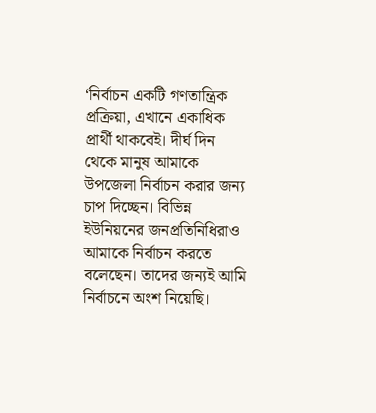‘নির্বাচন একটি গণতান্ত্রিক প্রক্রিয়া, এখানে একাধিক প্রার্থী থাকবেই। দীর্ঘ দিন থেকে মানুষ আমাকে উপজেলা নির্বাচন করার জন্য চাপ দিচ্ছেন। বিভিন্ন ইউনিয়নের জনপ্রতিনিধিরাও আমাকে নির্বাচন করতে বলেছেন। তাদের জন্যই আমি নির্বাচনে অংশ নিয়েছি।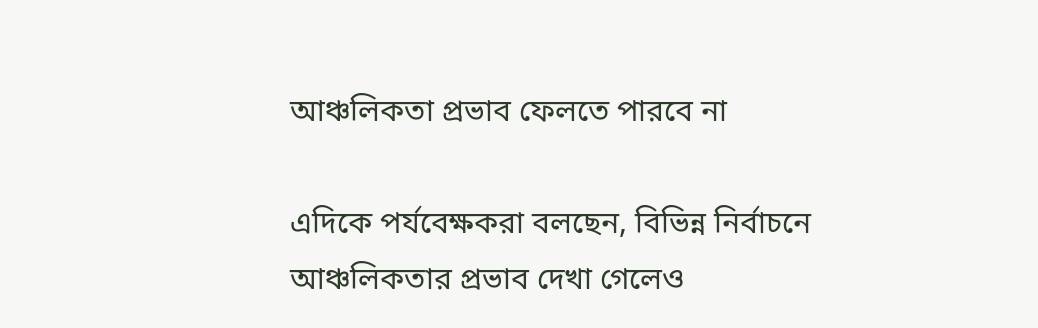আঞ্চলিকতা প্রভাব ফেলতে পারবে না

এদিকে পর্যবেক্ষকরা বলছেন, বিভিন্ন নির্বাচনে আঞ্চলিকতার প্রভাব দেখা গেলেও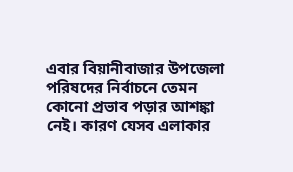এবার বিয়ানীবাজার উপজেলা পরিষদের নির্বাচনে তেমন কোনো প্রভাব পড়ার আশঙ্কা নেই। কারণ যেসব এলাকার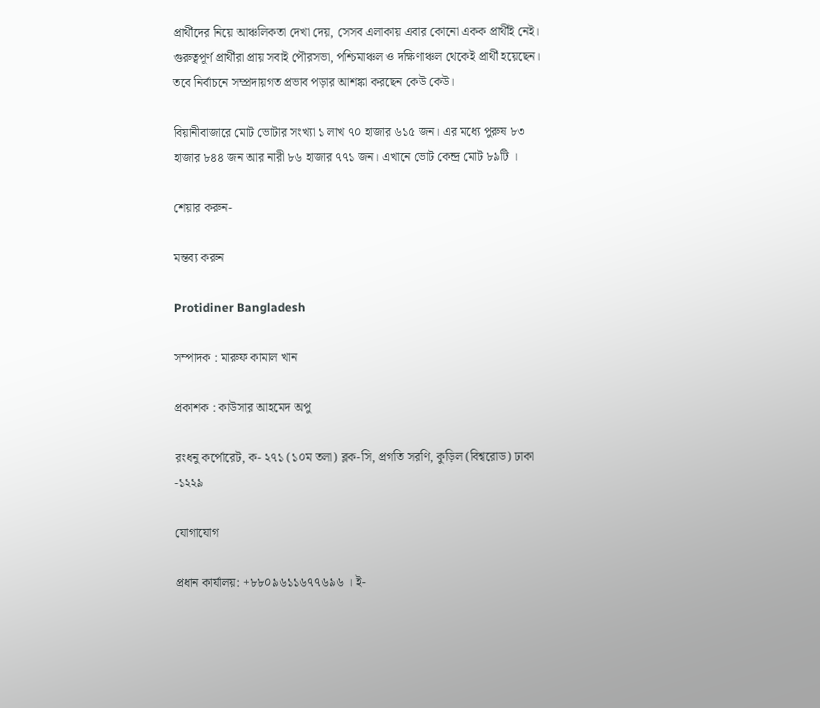প্রার্থীদের নিয়ে আঞ্চলিকতা দেখা দেয়, সেসব এলাকায় এবার কোনো একক প্রার্থীই নেই। গুরুত্বপূর্ণ প্রার্থীরা প্রায় সবাই পৌরসভা, পশ্চিমাঞ্চল ও দক্ষিণাঞ্চল থেকেই প্রার্থী হয়েছেন। তবে নির্বাচনে সম্প্রদায়গত প্রভাব পড়ার আশঙ্কা করছেন কেউ কেউ।

বিয়ানীবাজারে মোট ভোটার সংখ্যা ১ লাখ ৭০ হাজার ৬১৫ জন। এর মধ্যে পুরুষ ৮৩ হাজার ৮৪৪ জন আর নারী ৮৬ হাজার ৭৭১ জন। এখানে ভোট কেন্দ্র মোট ৮৯টি ।

শেয়ার করুন-

মন্তব্য করুন

Protidiner Bangladesh

সম্পাদক : মারুফ কামাল খান

প্রকাশক : কাউসার আহমেদ অপু

রংধনু কর্পোরেট, ক- ২৭১ (১০ম তলা) ব্লক-সি, প্রগতি সরণি, কুড়িল (বিশ্বরোড) ঢাকা -১২২৯

যোগাযোগ

প্রধান কার্যালয়: +৮৮০৯৬১১৬৭৭৬৯৬ । ই-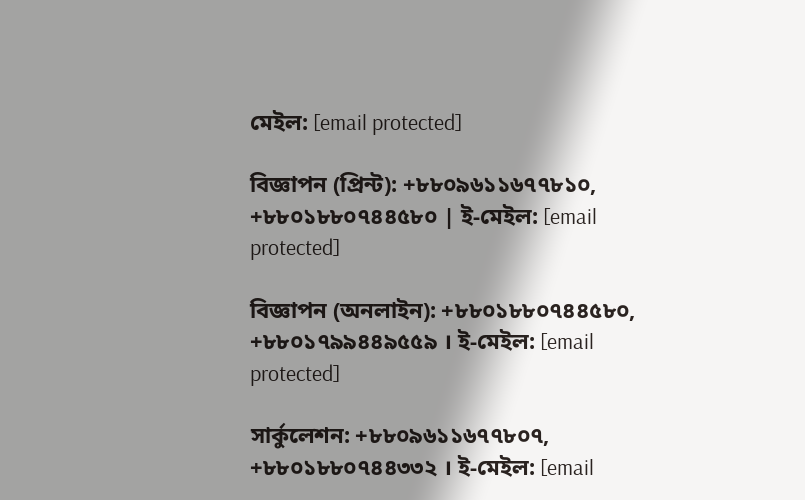মেইল: [email protected]

বিজ্ঞাপন (প্রিন্ট): +৮৮০৯৬১১৬৭৭৮১০, +৮৮০১৮৮০৭৪৪৫৮০ | ই-মেইল: [email protected]

বিজ্ঞাপন (অনলাইন): +৮৮০১৮৮০৭৪৪৫৮০, +৮৮০১৭৯৯৪৪৯৫৫৯ । ই-মেইল: [email protected]

সার্কুলেশন: +৮৮০৯৬১১৬৭৭৮০৭, +৮৮০১৮৮০৭৪৪৩৩২ । ই-মেইল: [email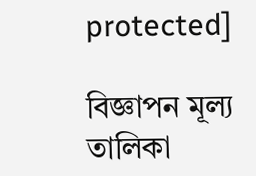protected]

বিজ্ঞাপন মূল্য তালিকা